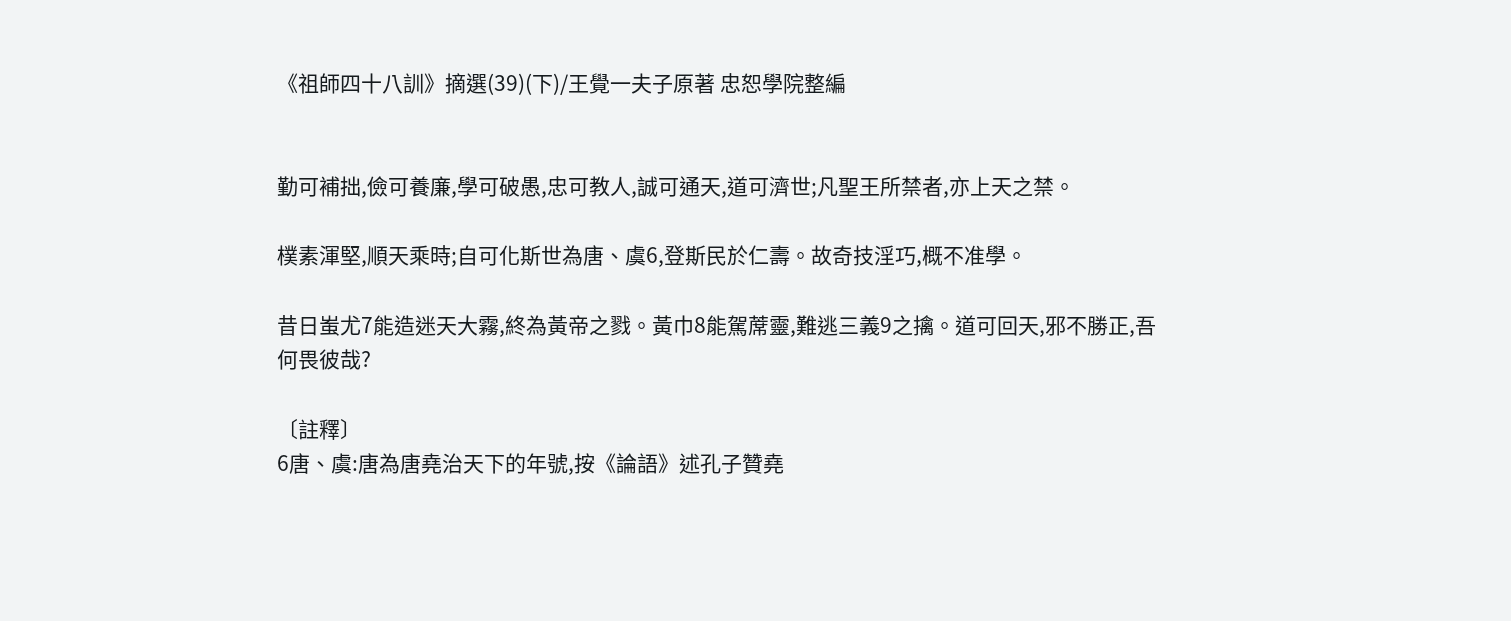《祖師四十八訓》摘選(39)(下)/王覺一夫子原著 忠恕學院整編


勤可補拙,儉可養廉,學可破愚,忠可教人,誠可通天,道可濟世;凡聖王所禁者,亦上天之禁。

樸素渾堅,順天乘時;自可化斯世為唐、虞6,登斯民於仁壽。故奇技淫巧,概不准學。

昔日蚩尤7能造迷天大霧,終為黃帝之戮。黃巾8能駕蓆靈,難逃三義9之擒。道可回天,邪不勝正,吾何畏彼哉?

〔註釋〕
6唐、虞:唐為唐堯治天下的年號,按《論語》述孔子贊堯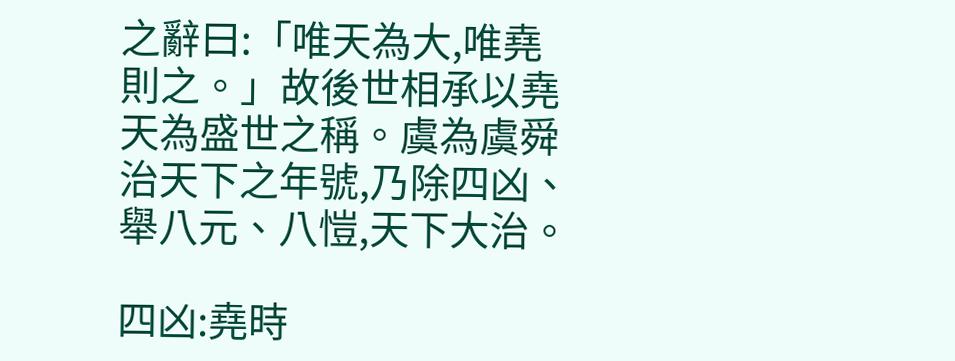之辭曰:「唯天為大,唯堯則之。」故後世相承以堯天為盛世之稱。虞為虞舜治天下之年號,乃除四凶、舉八元、八愷,天下大治。

四凶:堯時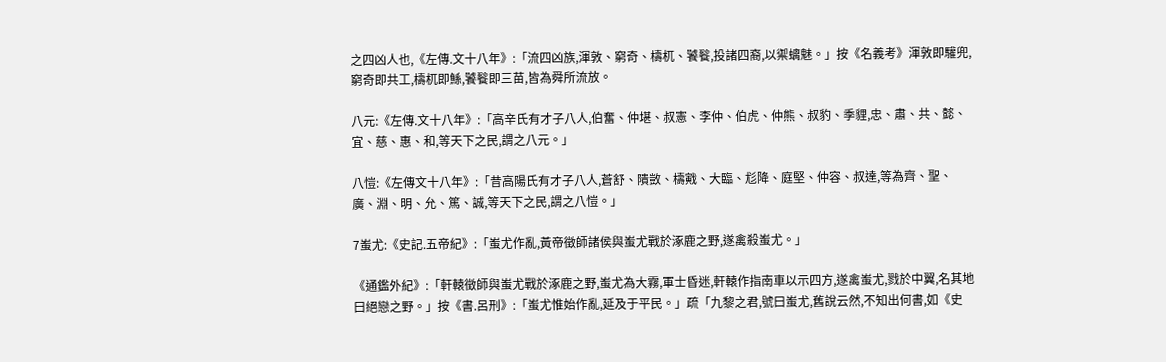之四凶人也,《左傳.文十八年》:「流四凶族,渾敦、窮奇、檮杌、饕餮,投諸四裔,以禦螭魅。」按《名義考》渾敦即驩兜,窮奇即共工,檮杌即鯀,饕餮即三苗,皆為舜所流放。

八元:《左傳.文十八年》:「高辛氏有才子八人,伯奮、仲堪、叔憲、李仲、伯虎、仲熊、叔豹、季貍,忠、肅、共、懿、宜、慈、惠、和,等天下之民,謂之八元。」

八愷:《左傳文十八年》:「昔高陽氏有才子八人,蒼舒、隤敳、檮戭、大臨、尨降、庭堅、仲容、叔達,等為齊、聖、廣、淵、明、允、篤、誠,等天下之民,謂之八愷。」

7蚩尤:《史記.五帝紀》:「蚩尤作亂,黃帝徵師諸侯與蚩尤戰於涿鹿之野,遂禽殺蚩尤。」

《通鑑外紀》:「軒轅徵師與蚩尤戰於涿鹿之野,蚩尤為大霧,軍士昏迷,軒轅作指南車以示四方,遂禽蚩尤,戮於中翼,名其地曰絕戀之野。」按《書.呂刑》:「蚩尤惟始作亂,延及于平民。」疏「九黎之君,號曰蚩尤,舊說云然,不知出何書,如《史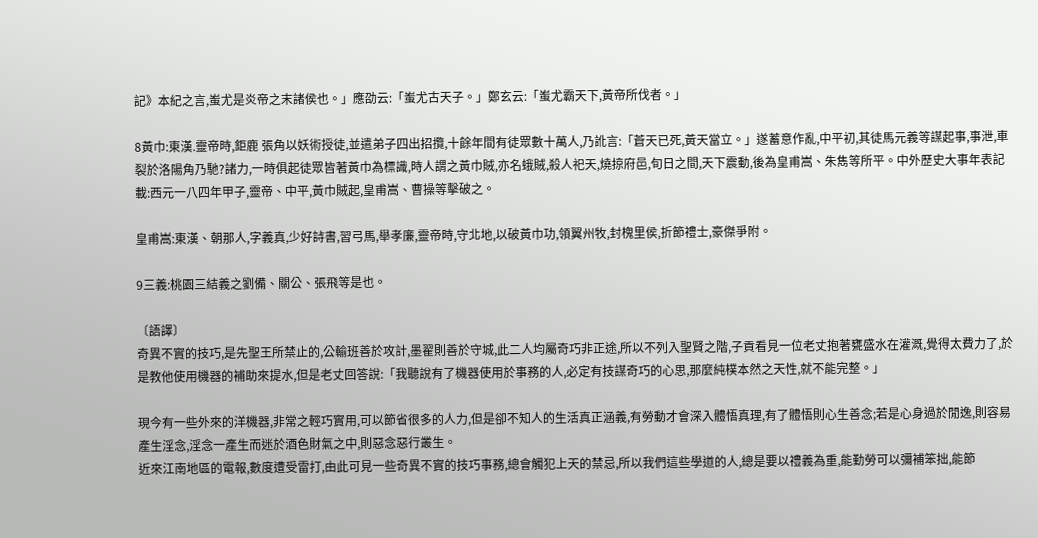記》本紀之言,蚩尤是炎帝之末諸侯也。」應劭云:「蚩尤古天子。」鄭玄云:「蚩尤霸天下,黃帝所伐者。」

8黃巾:東漢.靈帝時,鉅鹿 張角以妖術授徒,並遣弟子四出招攬,十餘年間有徒眾數十萬人,乃訛言:「蒼天已死,黃天當立。」遂蓄意作亂,中平初,其徒馬元義等謀起事,事泄,車裂於洛陽角乃馳?諸力,一時俱起徒眾皆著黃巾為標識,時人謂之黃巾賊,亦名蛾賊,殺人祀天,燒掠府邑,旬日之間,天下震動,後為皇甫嵩、朱雋等所平。中外歷史大事年表記載:西元一八四年甲子,靈帝、中平,黃巾賊起,皇甫嵩、曹操等擊破之。

皇甫嵩:東漢、朝那人,字義真,少好詩書,習弓馬,舉孝廉,靈帝時,守北地,以破黃巾功,領翼州牧,封槐里侯,折節禮士,豪傑爭附。

9三義:桃園三結義之劉備、關公、張飛等是也。

〔語譯〕
奇異不實的技巧,是先聖王所禁止的,公輸班善於攻計,墨翟則善於守城,此二人均屬奇巧非正途,所以不列入聖賢之階,子貢看見一位老丈抱著甕盛水在灌溉,覺得太費力了,於是教他使用機器的補助來提水,但是老丈回答說:「我聽說有了機器使用於事務的人,必定有技謀奇巧的心思,那麼純樸本然之天性,就不能完整。」

現今有一些外來的洋機器,非常之輕巧實用,可以節省很多的人力,但是卻不知人的生活真正涵義,有勞動才會深入體悟真理,有了體悟則心生善念;若是心身過於閒逸,則容易產生淫念,淫念一產生而迷於酒色財氣之中,則惡念惡行叢生。
近來江南地區的電報,數度遭受雷打,由此可見一些奇異不實的技巧事務,總會觸犯上天的禁忌,所以我們這些學道的人,總是要以禮義為重,能勤勞可以彌補笨拙,能節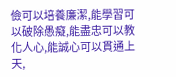儉可以培養廉潔,能學習可以破除愚癡,能盡忠可以教化人心,能誠心可以貫通上天,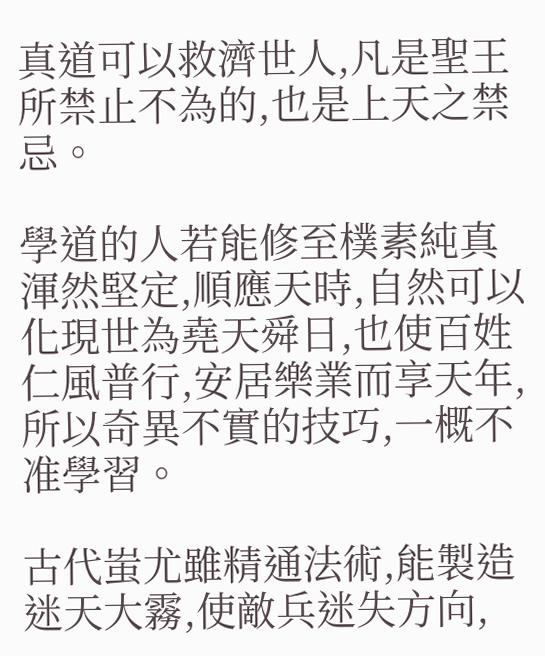真道可以救濟世人,凡是聖王所禁止不為的,也是上天之禁忌。

學道的人若能修至樸素純真渾然堅定,順應天時,自然可以化現世為堯天舜日,也使百姓仁風普行,安居樂業而享天年,所以奇異不實的技巧,一概不准學習。

古代蚩尤雖精通法術,能製造迷天大霧,使敵兵迷失方向,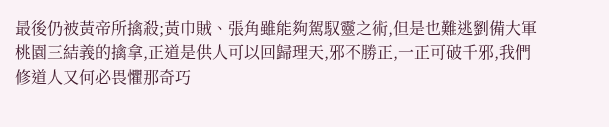最後仍被黃帝所擒殺;黃巾賊、張角雖能夠駕馭靈之術,但是也難逃劉備大軍桃園三結義的擒拿,正道是供人可以回歸理天,邪不勝正,一正可破千邪,我們修道人又何必畏懼那奇巧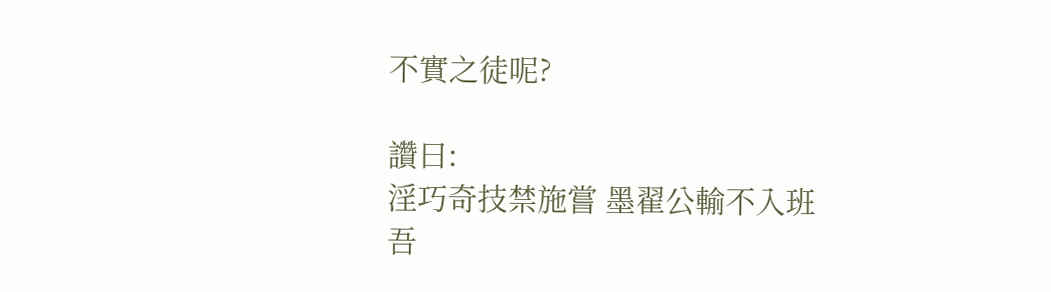不實之徒呢?

讚曰:
淫巧奇技禁施嘗 墨翟公輸不入班
吾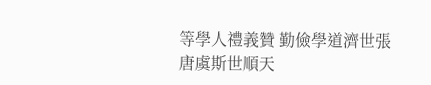等學人禮義贊 勤儉學道濟世張
唐虞斯世順天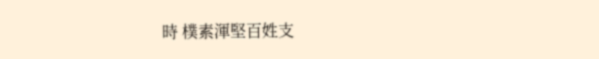時 樸素渾堅百姓支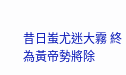昔日蚩尤迷大霧 終為黃帝勢將除